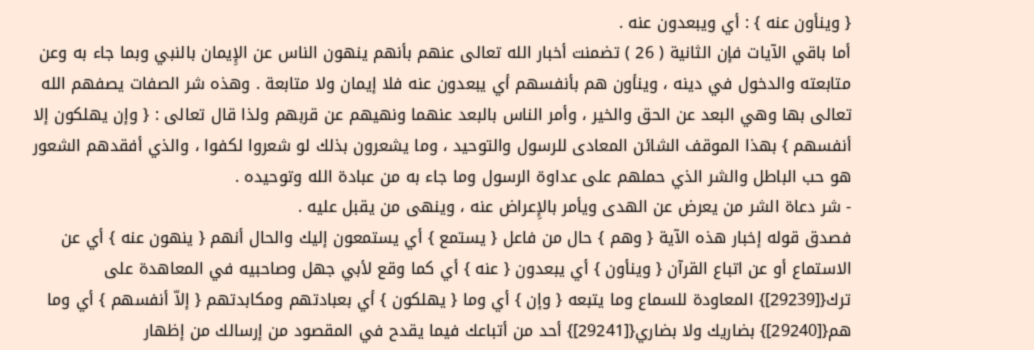{ وينأون عنه } : أي ويبعدون عنه .
أما باقي الآيات فإن الثانية ( 26 ) تضمنت أخبار الله تعالى عنهم بأنهم ينهون الناس عن الإِيمان بالنبي وبما جاء به وعن متابعته والدخول في دينه ، وينأون هم بأنفسهم أي يبعدون عنه فلا إيمان ولا متابعة . وهذه شر الصفات يصفهم الله تعالى بها وهي البعد عن الحق والخير ، وأمر الناس بالبعد عنهما ونهيهم عن قربهم ولذا قال تعالى : { وإن يهلكون إلا أنفسهم } بهذا الموقف الشائن المعادى للرسول والتوحيد ، وما يشعرون بذلك لو شعروا لكفوا ، والذي أفقدهم الشعور هو حب الباطل والشر الذي حملهم على عداوة الرسول وما جاء به من عبادة الله وتوحيده .
- شر دعاة الشر من يعرض عن الهدى ويأمر بالإِعراض عنه ، وينهى من يقبل عليه .
فصدق قوله إخبار هذه الآية { وهم } حال من فاعل { يستمع } أي يستمعون إليك والحال أنهم { ينهون عنه } أي عن الاستماع أو عن اتباع القرآن { وينأون } أي يبعدون { عنه } أي كما وقع لأبي جهل وصاحبيه في المعاهدة على ترك{[29239]} المعاودة للسماع وما يتبعه { وإن } أي وما { يهلكون } أي بعبادتهم ومكابدتهم { إلاّ أنفسهم } أي وما هم{[29240]} بضاريك ولا بضاري{[29241]} أحد من أتباعك فيما يقدح في المقصود من إرسالك من إظهار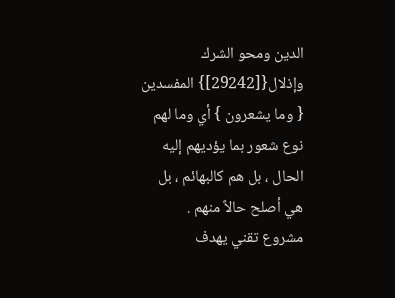الدين ومحو الشرك وإذلال{[29242]} المفسدين { وما يشعرون } أي وما لهم نوع شعور بما يؤديهم إليه الحال ، بل هم كالبهائم ، بل هي أصلح حالاً منهم .
مشروع تقني يهدف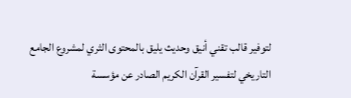لتوفير قالب تقني أنيق وحديث يليق بالمحتوى الثري لمشروع الجامع التاريخي لتفسير القرآن الكريم الصادر عن مؤسسة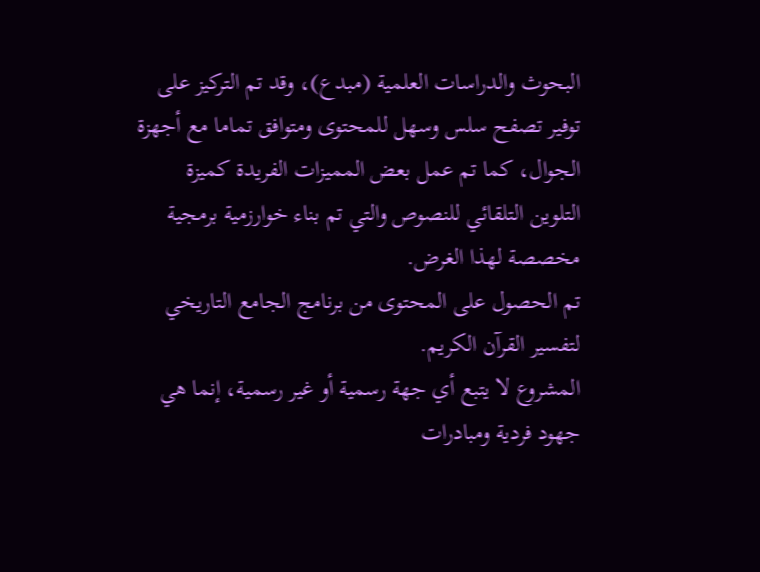البحوث والدراسات العلمية (مبدع)، وقد تم التركيز على توفير تصفح سلس وسهل للمحتوى ومتوافق تماما مع أجهزة الجوال، كما تم عمل بعض المميزات الفريدة كميزة التلوين التلقائي للنصوص والتي تم بناء خوارزمية برمجية مخصصة لهذا الغرض.
تم الحصول على المحتوى من برنامج الجامع التاريخي لتفسير القرآن الكريم.
المشروع لا يتبع أي جهة رسمية أو غير رسمية، إنما هي جهود فردية ومبادرات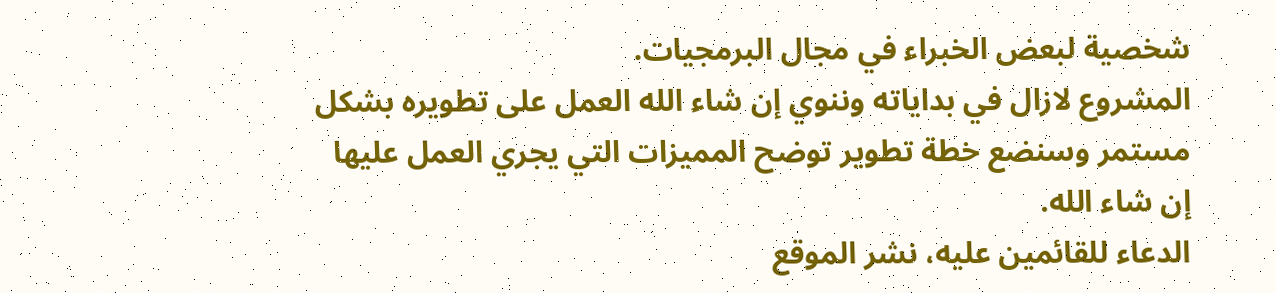شخصية لبعض الخبراء في مجال البرمجيات.
المشروع لازال في بداياته وننوي إن شاء الله العمل على تطويره بشكل مستمر وسنضع خطة تطوير توضح المميزات التي يجري العمل عليها إن شاء الله.
الدعاء للقائمين عليه، نشر الموقع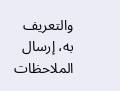والتعريف به، إرسال الملاحظات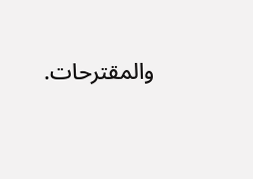والمقترحات.